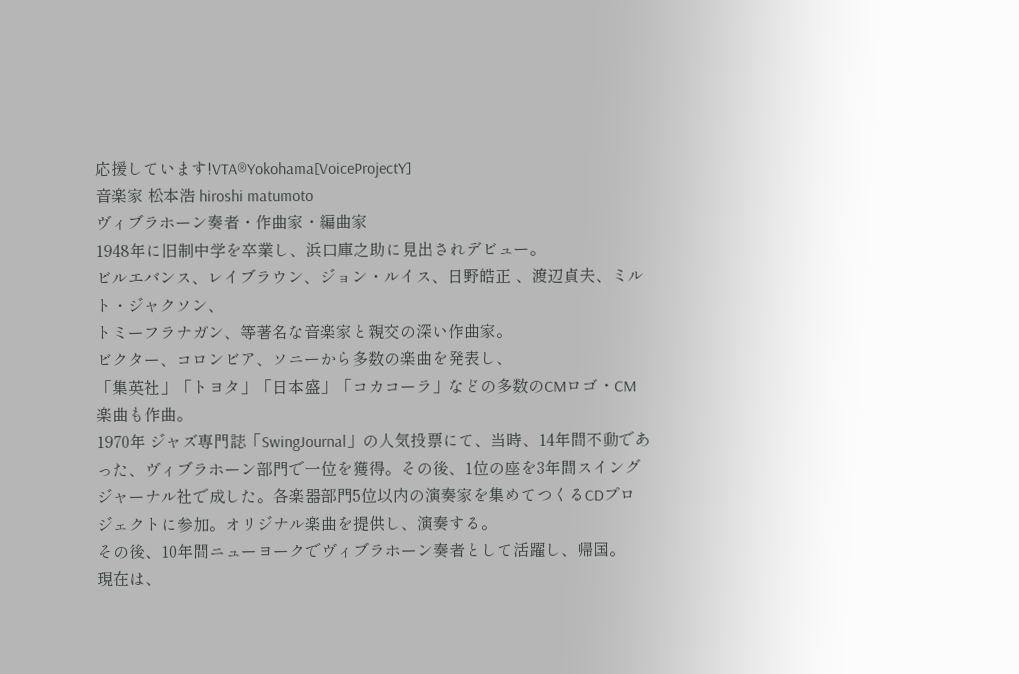応援しています!VTA®Yokohama[VoiceProjectY]
音楽家 松本浩 hiroshi matumoto
ヴィブラホーン奏者・作曲家・編曲家
1948年に旧制中学を卒業し、浜口庫之助に見出されデビュー。
ビルエバンス、レイブラウン、ジョン・ルイス、日野皓正 、渡辺貞夫、ミルト・ジャクソン、
トミーフラナガン、等著名な音楽家と親交の深い作曲家。
ビクター、コロンビア、ソニーから多数の楽曲を発表し、
「集英社」「トヨタ」「日本盛」「コカコーラ」などの多数のCMロゴ・CM楽曲も作曲。
1970年 ジャズ専門誌「SwingJournal」の人気投票にて、当時、14年間不動であった、ヴィブラホーン部門で一位を獲得。その後、1位の座を3年間スイングジャーナル社で成した。各楽器部門5位以内の演奏家を集めてつくるCDプロジェクトに参加。オリジナル楽曲を提供し、演奏する。
その後、10年間ニューヨークでヴィブラホーン奏者として活躍し、帰国。
現在は、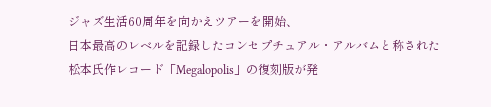ジャズ生活60周年を向かえツアーを開始、
日本最高のレベルを記録したコンセプチュアル・アルバムと称された
松本氏作レコード「Megalopolis」の復刻版が発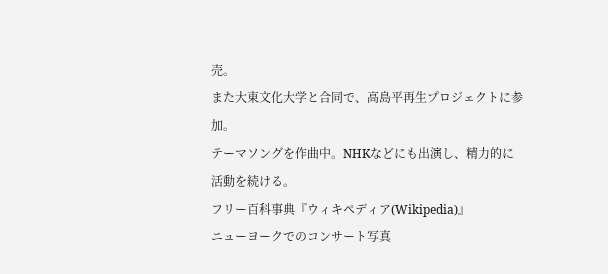売。
また大東文化大学と合同で、高島平再生プロジェクトに参加。
テーマソングを作曲中。NHKなどにも出演し、精力的に活動を続ける。
フリー百科事典『ウィキペディア(Wikipedia)』
ニューヨークでのコンサート写真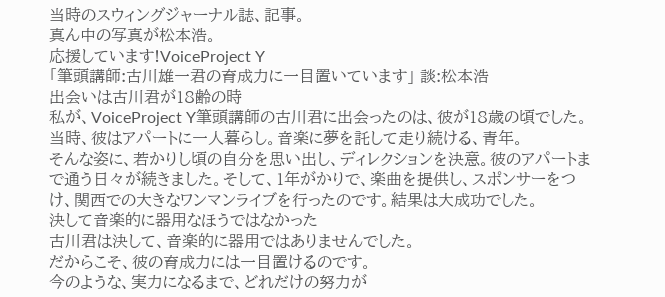当時のスウィングジャーナル誌、記事。
真ん中の写真が松本浩。
応援しています!VoiceProject Y
「筆頭講師:古川雄一君の育成力に一目置いています」 談:松本浩
出会いは古川君が18齢の時
私が、VoiceProject Y筆頭講師の古川君に出会ったのは、彼が18歳の頃でした。
当時、彼はアパートに一人暮らし。音楽に夢を託して走り続ける、青年。
そんな姿に、若かりし頃の自分を思い出し、ディレクションを決意。彼のアパートまで通う日々が続きました。そして、1年がかりで、楽曲を提供し、スポンサーをつけ、関西での大きなワンマンライブを行ったのです。結果は大成功でした。
決して音楽的に器用なほうではなかった
古川君は決して、音楽的に器用ではありませんでした。
だからこそ、彼の育成力には一目置けるのです。
今のような、実力になるまで、どれだけの努力が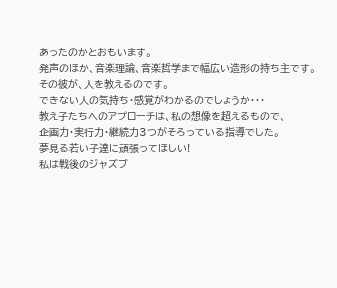あったのかとおもいます。
発声のほか、音楽理論、音楽哲学まで幅広い造形の持ち主です。
その彼が、人を教えるのです。
できない人の気持ち・感覚がわかるのでしょうか・・・
教え子たちへのアプローチは、私の想像を超えるもので、
企画力・実行力・継続力3つがそろっている指導でした。
夢見る若い子達に頑張ってほしい!
私は戦後のジャズブ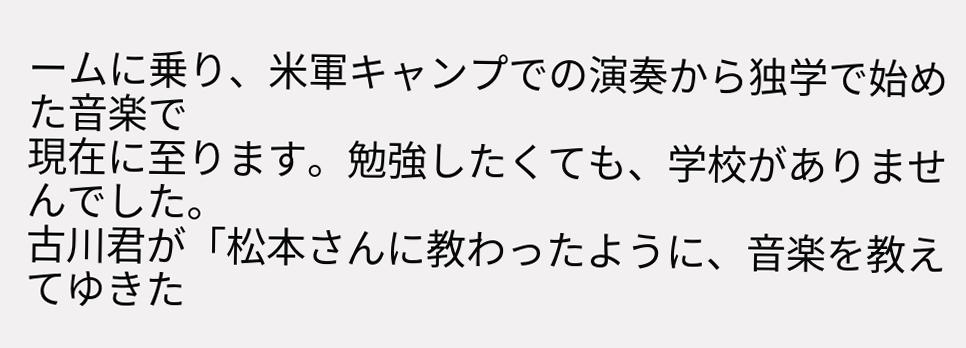ームに乗り、米軍キャンプでの演奏から独学で始めた音楽で
現在に至ります。勉強したくても、学校がありませんでした。
古川君が「松本さんに教わったように、音楽を教えてゆきた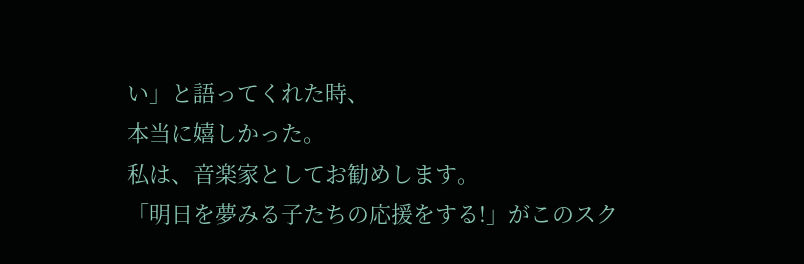い」と語ってくれた時、
本当に嬉しかった。
私は、音楽家としてお勧めします。
「明日を夢みる子たちの応援をする!」がこのスク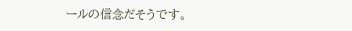ールの信念だそうです。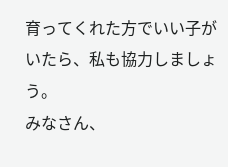育ってくれた方でいい子がいたら、私も協力しましょう。
みなさん、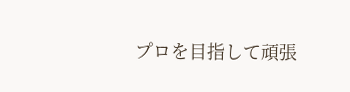プロを目指して頑張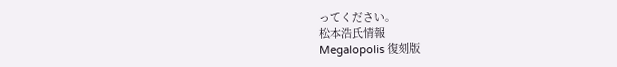ってください。
松本浩氏情報
Megalopolis 復刻版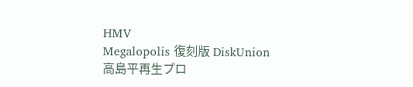HMV
Megalopolis 復刻版 DiskUnion
高島平再生プロ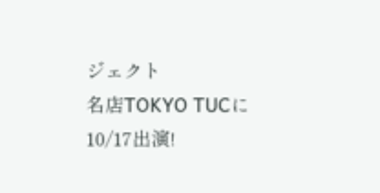ジェクト
名店TOKYO TUCに10/17出演!